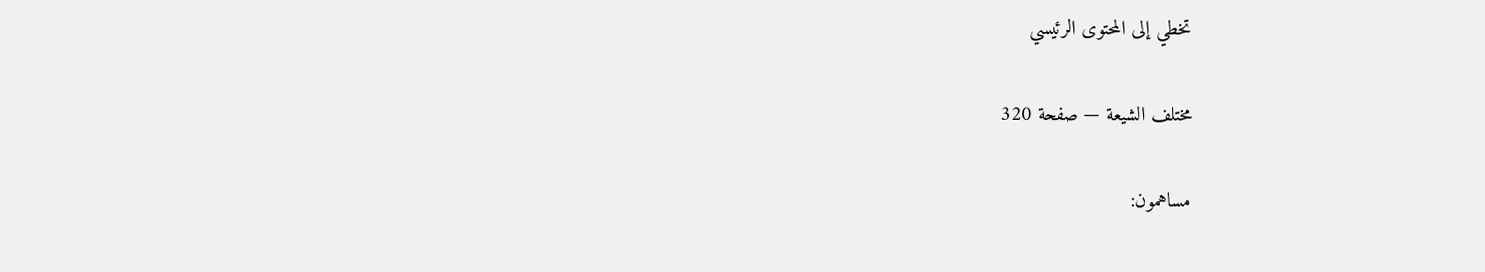تخطي إلى المحتوى الرئيسي

مختلف الشيعة — صفحة 320

مساهمون: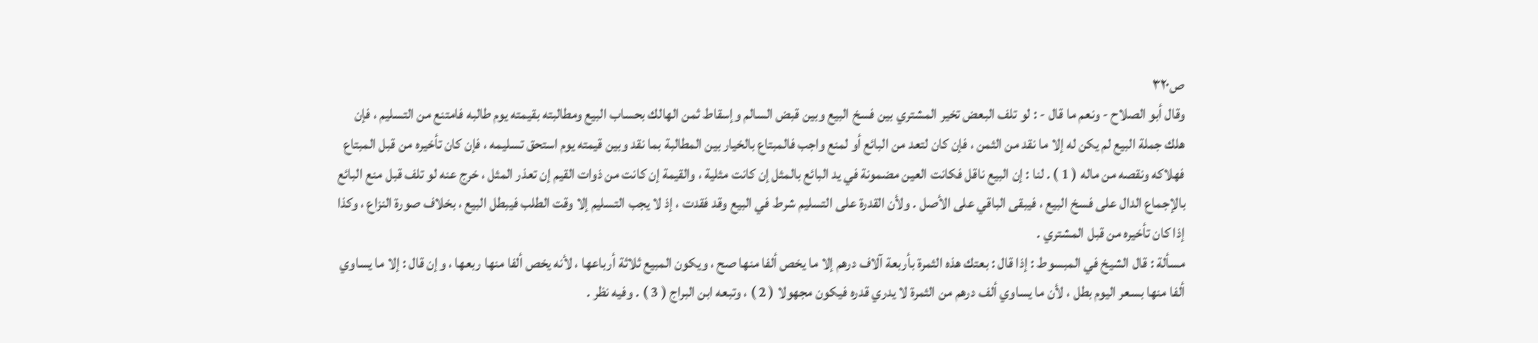ص٣٢٠
وقال أبو الصلاح - ونعم ما قال - : لو تلف البعض تخير المشتري بين فسخ البيع وبين قبض السالم وإسقاط ثمن الهالك بحساب البيع ومطالبته بقيمته يوم طالبه فامتنع من التسليم ، فإن هلك جملة البيع لم يكن له إلا ما نقد من الثمن ، فإن كان لتعد من البائع أو لمنع واجب فالمبتاع بالخيار بين المطالبة بما نقد وبين قيمته يوم استحق تسليمه ، فإن كان تأخيره من قبل المبتاع فهلاكه ونقصه من ماله ( 1 ) . لنا : إن البيع ناقل فكانت العين مضمونة في يد البائع بالمثل إن كانت مثلية ، والقيمة إن كانت من ذوات القيم إن تعذر المثل ، خرج عنه لو تلف قبل منع البائع بالإجماع الدال على فسخ البيع ، فيبقى الباقي على الأصل . ولأن القدرة على التسليم شرط في البيع وقد فقدت ، إذ لا يجب التسليم إلا وقت الطلب فيبطل البيع ، بخلاف صورة النزاع ، وكذا إذا كان تأخيره من قبل المشتري .
مسألة : قال الشيخ في المبسوط : إذا قال : بعتك هذه الثمرة بأربعة آلاف درهم إلا ما يخص ألفا منها صح ، ويكون المبيع ثلاثة أرباعها ، لأنه يخص ألفا منها ربعها ، وإن قال : إلا ما يساوي ألفا منها بسعر اليوم بطل ، لأن ما يساوي ألف درهم من الثمرة لا يدري قدره فيكون مجهولا ( 2 ) ، وتبعه ابن البراج ( 3 ) . وفيه نظر .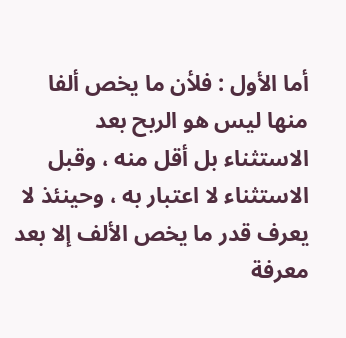أما الأول : فلأن ما يخص ألفا منها ليس هو الربح بعد الاستثناء بل أقل منه ، وقبل الاستثناء لا اعتبار به ، وحينئذ لا يعرف قدر ما يخص الألف إلا بعد معرفة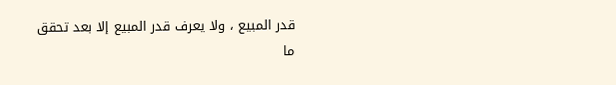قدر المبيع ، ولا يعرف قدر المبيع إلا بعد تحقق ما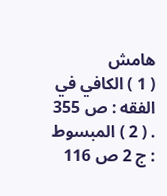هامش
( 1 ) الكافي في الفقه : ص 355 . ( 2 ) المبسوط : ج 2 ص 116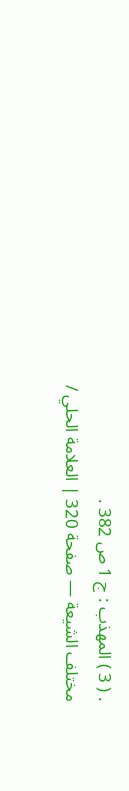. ( 3 ) المهذب : ج 1 ص 382 .
مختلف الشيعة — صفحة 320 | العلامة الحلي /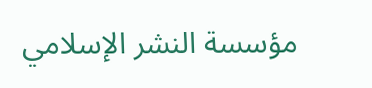مؤسسة النشر الإسلامي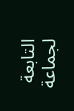التابعة لجماعة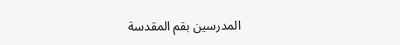المدرسين بقم المقدسة